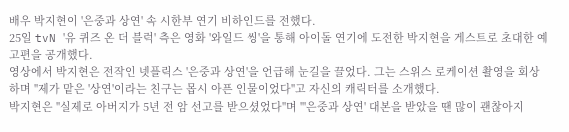배우 박지현이 '은중과 상연' 속 시한부 연기 비하인드를 전했다.
25일 tvN '유 퀴즈 온 더 블럭' 측은 영화 '와일드 씽'을 통해 아이돌 연기에 도전한 박지현을 게스트로 초대한 예고편을 공개했다.
영상에서 박지현은 전작인 넷플릭스 '은중과 상연'을 언급해 눈길을 끌었다. 그는 스위스 로케이션 촬영을 회상하며 "제가 맡은 '상연'이라는 친구는 몹시 아픈 인물이었다"고 자신의 캐릭터를 소개했다.
박지현은 "실제로 아버지가 5년 전 암 선고를 받으셨었다"며 "'은중과 상연' 대본을 받았을 땐 많이 괜찮아지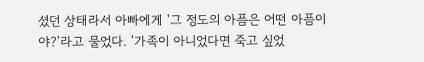셨던 상태라서 아빠에게 '그 정도의 아픔은 어떤 아픔이야?'라고 물었다. '가족이 아니었다면 죽고 싶었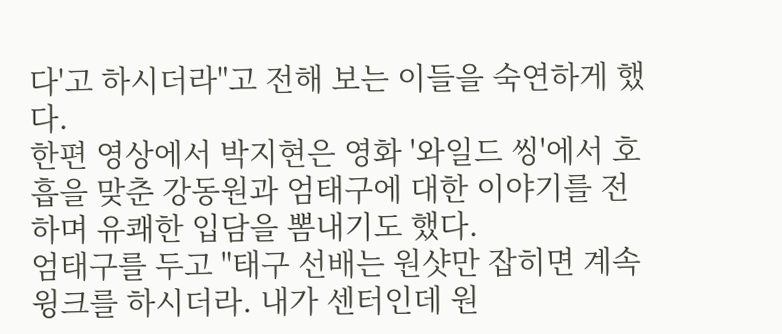다'고 하시더라"고 전해 보는 이들을 숙연하게 했다.
한편 영상에서 박지현은 영화 '와일드 씽'에서 호흡을 맞춘 강동원과 엄태구에 대한 이야기를 전하며 유쾌한 입담을 뽐내기도 했다.
엄태구를 두고 "태구 선배는 원샷만 잡히면 계속 윙크를 하시더라. 내가 센터인데 원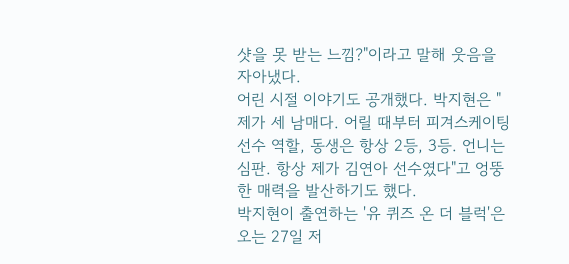샷을 못 받는 느낌?"이라고 말해 웃음을 자아냈다.
어린 시절 이야기도 공개했다. 박지현은 "제가 세 남매다. 어릴 때부터 피겨스케이팅 선수 역할, 동생은 항상 2등, 3등. 언니는 심판. 항상 제가 김연아 선수였다"고 엉뚱한 매력을 발산하기도 했다.
박지현이 출연하는 '유 퀴즈 온 더 블럭'은 오는 27일 저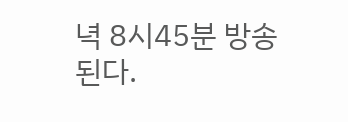녁 8시45분 방송된다.